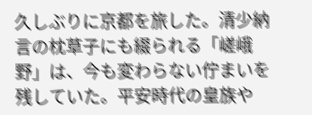久しぶりに京都を旅した。清少納言の枕草子にも綴られる「嵯峨野」は、今も変わらない佇まいを残していた。平安時代の皇族や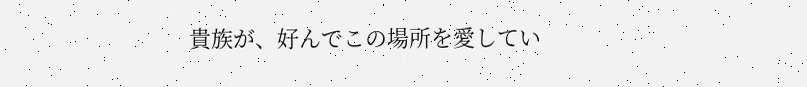貴族が、好んでこの場所を愛してい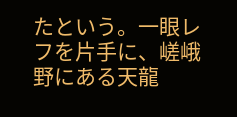たという。一眼レフを片手に、嵯峨野にある天龍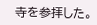寺を参拝した。